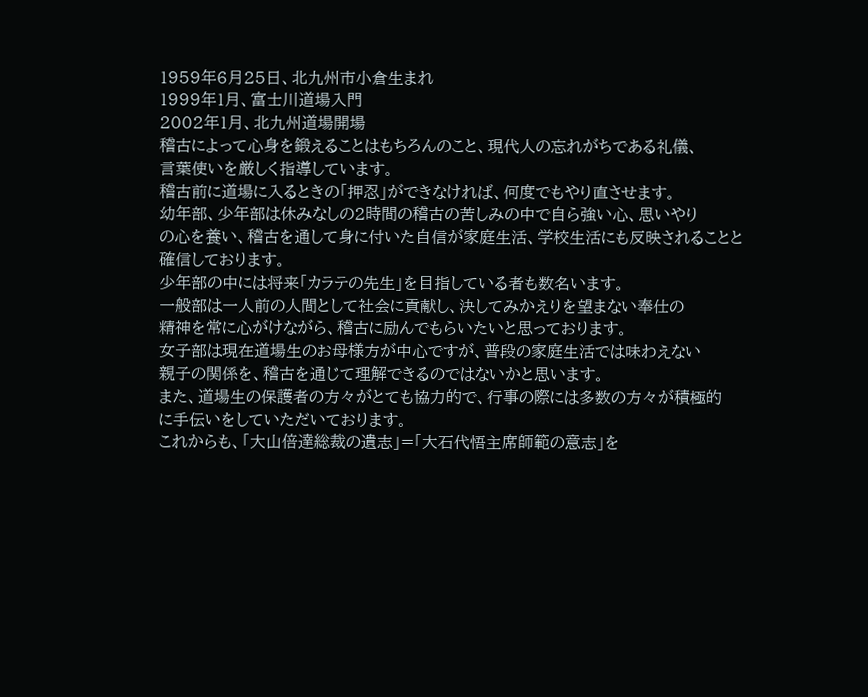1959年6月25日、北九州市小倉生まれ
1999年1月、富士川道場入門
2002年1月、北九州道場開場
稽古によって心身を鍛えることはもちろんのこと、現代人の忘れがちである礼儀、
言葉使いを厳しく指導しています。
稽古前に道場に入るときの「押忍」ができなければ、何度でもやり直させます。
幼年部、少年部は休みなしの2時間の稽古の苦しみの中で自ら強い心、思いやり
の心を養い、稽古を通して身に付いた自信が家庭生活、学校生活にも反映されることと
確信しております。
少年部の中には将来「カラテの先生」を目指している者も数名います。
一般部は一人前の人間として社会に貢献し、決してみかえりを望まない奉仕の
精神を常に心がけながら、稽古に励んでもらいたいと思っております。
女子部は現在道場生のお母様方が中心ですが、普段の家庭生活では味わえない
親子の関係を、稽古を通じて理解できるのではないかと思います。
また、道場生の保護者の方々がとても協力的で、行事の際には多数の方々が積極的
に手伝いをしていただいております。
これからも、「大山倍達総裁の遺志」=「大石代悟主席師範の意志」を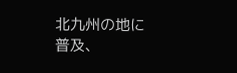北九州の地に
普及、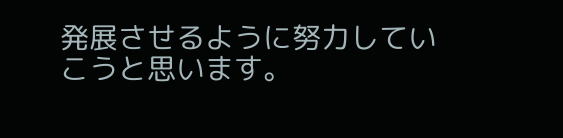発展させるように努力していこうと思います。